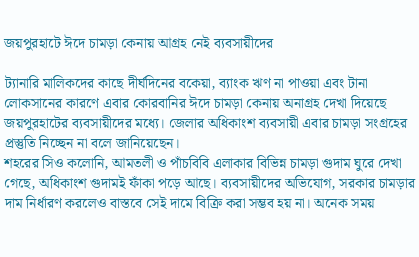জয়পুরহাটে ঈদে চামড়া কেনায় আগ্রহ নেই ব্যবসায়ীদের

ট্যানারি মালিকদের কাছে দীর্ঘদিনের বকেয়া, ব্যাংক ঋণ না পাওয়া এবং টানা লোকসানের কারণে এবার কোরবানির ঈদে চামড়া কেনায় অনাগ্রহ দেখা দিয়েছে জয়পুরহাটের ব্যবসায়ীদের মধ্যে। জেলার অধিকাংশ ব্যবসায়ী এবার চামড়া সংগ্রহের প্রস্তুতি নিচ্ছেন না বলে জানিয়েছেন।
শহরের সিও কলোনি, আমতলী ও পাঁচবিবি এলাকার বিভিন্ন চামড়া গুদাম ঘুরে দেখা গেছে, অধিকাংশ গুদামই ফাঁকা পড়ে আছে। ব্যবসায়ীদের অভিযোগ, সরকার চামড়ার দাম নির্ধারণ করলেও বাস্তবে সেই দামে বিক্রি করা সম্ভব হয় না। অনেক সময়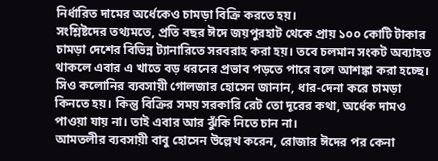নির্ধারিত দামের অর্ধেকেও চামড়া বিক্রি করতে হয়।
সংশ্লিষ্টদের তথ্যমতে, প্রতি বছর ঈদে জয়পুরহাট থেকে প্রায় ১০০ কোটি টাকার চামড়া দেশের বিভিন্ন ট্যানারিতে সরবরাহ করা হয়। তবে চলমান সংকট অব্যাহত থাকলে এবার এ খাতে বড় ধরনের প্রভাব পড়তে পারে বলে আশঙ্কা করা হচ্ছে।
সিও কলোনির ব্যবসায়ী গোলজার হোসেন জানান, ধার-দেনা করে চামড়া কিনতে হয়। কিন্তু বিক্রির সময় সরকারি রেট তো দূরের কথা, অর্ধেক দামও পাওয়া যায় না। তাই এবার আর ঝুঁকি নিতে চান না।
আমতলীর ব্যবসায়ী বাবু হোসেন উল্লেখ করেন, রোজার ঈদের পর কেনা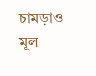চামড়াও মূল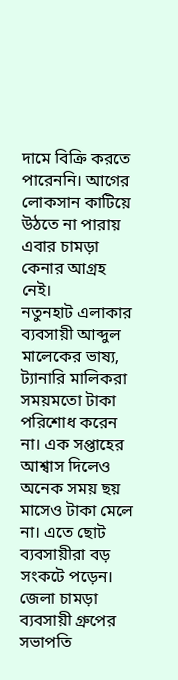দামে বিক্রি করতে পারেননি। আগের লোকসান কাটিয়ে উঠতে না পারায় এবার চামড়া কেনার আগ্রহ নেই।
নতুনহাট এলাকার ব্যবসায়ী আব্দুল মালেকের ভাষ্য, ট্যানারি মালিকরা সময়মতো টাকা পরিশোধ করেন না। এক সপ্তাহের আশ্বাস দিলেও অনেক সময় ছয় মাসেও টাকা মেলে না। এতে ছোট ব্যবসায়ীরা বড় সংকটে পড়েন।
জেলা চামড়া ব্যবসায়ী গ্রুপের সভাপতি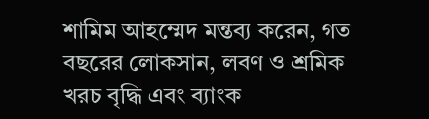শামিম আহম্মেদ মন্তব্য করেন, গত বছরের লোকসান, লবণ ও শ্রমিক খরচ বৃদ্ধি এবং ব্যাংক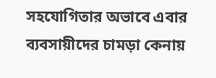সহযোগিতার অভাবে এবার ব্যবসায়ীদের চামড়া কেনায়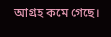আগ্রহ কমে গেছে।